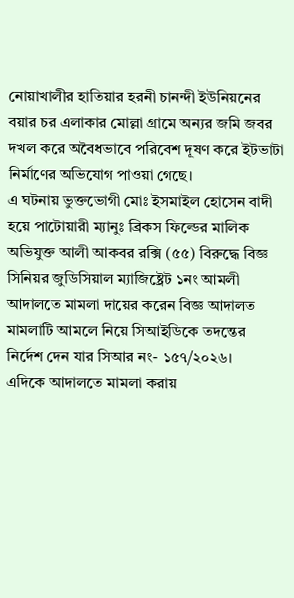নোয়াখালীর হাতিয়ার হরনী চানন্দী ইউনিয়নের বয়ার চর এলাকার মোল্লা গ্রামে অন্যর জমি জবর দখল করে অবৈধভাবে পরিবেশ দূষণ করে ইটভাটা নির্মাণের অভিযোগ পাওয়া গেছে।
এ ঘটনায় ভুক্তভোগী মোঃ ইসমাইল হোসেন বাদী হয়ে পাটোয়ারী ম্যানুঃ ব্রিকস ফিল্ডের মালিক অভিযুক্ত আলী আকবর রক্সি (৫৫) বিরুদ্ধে বিজ্ঞ সিনিয়র জুডিসিয়াল ম্যাজিষ্ট্রেট ১নং আমলী আদালতে মামলা দায়ের করেন বিজ্ঞ আদালত মামলাটি আমলে নিয়ে সিআইডিকে তদন্তের নির্দেশ দেন যার সিআর নং- ১৫৭/২০২৬।
এদিকে আদালতে মামলা করায়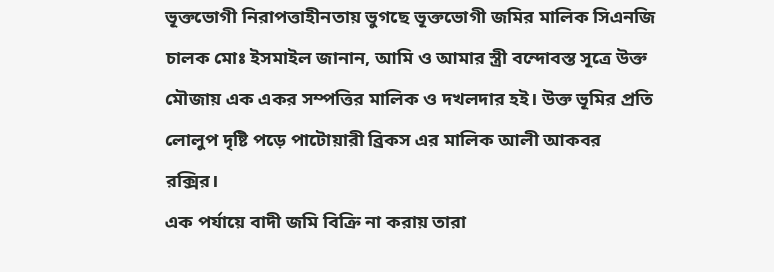ভূক্তভোগী নিরাপত্তাহীনতায় ভুগছে ভূক্তভোগী জমির মালিক সিএনজি চালক মোঃ ইসমাইল জানান, আমি ও আমার স্ত্রী বন্দোবস্ত সূত্রে উক্ত মৌজায় এক একর সম্পত্তির মালিক ও দখলদার হই। উক্ত ভূমির প্রতি লোলুপ দৃষ্টি পড়ে পাটোয়ারী ব্রিকস এর মালিক আলী আকবর রক্সির।
এক পর্যায়ে বাদী জমি বিক্রি না করায় তারা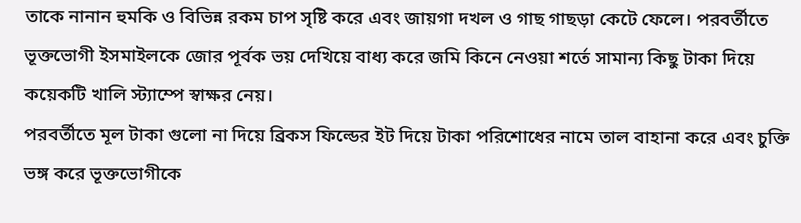তাকে নানান হুমকি ও বিভিন্ন রকম চাপ সৃষ্টি করে এবং জায়গা দখল ও গাছ গাছড়া কেটে ফেলে। পরবর্তীতে ভূক্তভোগী ইসমাইলকে জোর পূর্বক ভয় দেখিয়ে বাধ্য করে জমি কিনে নেওয়া শর্তে সামান্য কিছু টাকা দিয়ে কয়েকটি খালি স্ট্যাম্পে স্বাক্ষর নেয়।
পরবর্তীতে মূল টাকা গুলো না দিয়ে ব্রিকস ফিল্ডের ইট দিয়ে টাকা পরিশোধের নামে তাল বাহানা করে এবং চুক্তি ভঙ্গ করে ভূক্তভোগীকে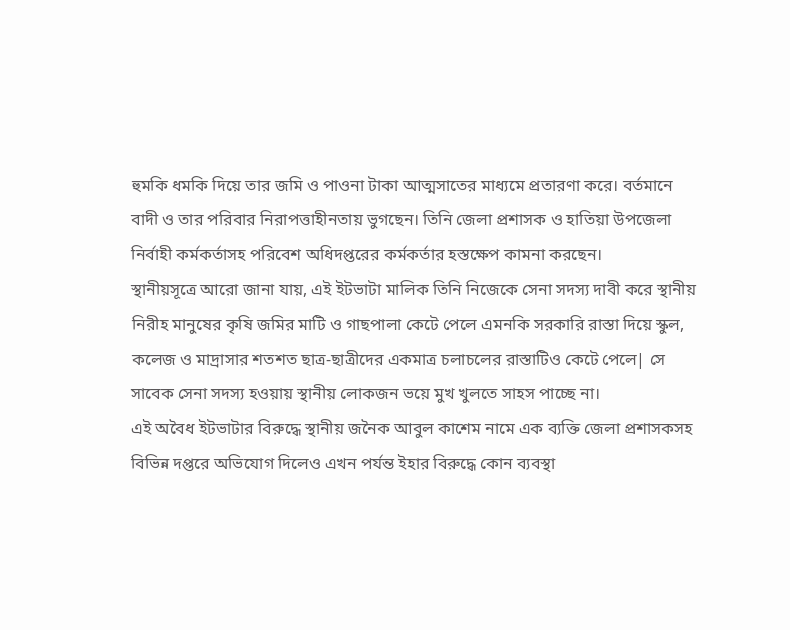হুমকি ধমকি দিয়ে তার জমি ও পাওনা টাকা আত্মসাতের মাধ্যমে প্রতারণা করে। বর্তমানে বাদী ও তার পরিবার নিরাপত্তাহীনতায় ভুগছেন। তিনি জেলা প্রশাসক ও হাতিয়া উপজেলা নির্বাহী কর্মকর্তাসহ পরিবেশ অধিদপ্তরের কর্মকর্তার হস্তক্ষেপ কামনা করছেন।
স্থানীয়সূত্রে আরো জানা যায়, এই ইটভাটা মালিক তিনি নিজেকে সেনা সদস্য দাবী করে স্থানীয় নিরীহ মানুষের কৃষি জমির মাটি ও গাছপালা কেটে পেলে এমনকি সরকারি রাস্তা দিয়ে স্কুল, কলেজ ও মাদ্রাসার শতশত ছাত্র-ছাত্রীদের একমাত্র চলাচলের রাস্তাটিও কেটে পেলে| সে সাবেক সেনা সদস্য হওয়ায় স্থানীয় লোকজন ভয়ে মুখ খুলতে সাহস পাচ্ছে না।
এই অবৈধ ইটভাটার বিরুদ্ধে স্থানীয় জনৈক আবুল কাশেম নামে এক ব্যক্তি জেলা প্রশাসকসহ বিভিন্ন দপ্তরে অভিযোগ দিলেও এখন পর্যন্ত ইহার বিরুদ্ধে কোন ব্যবস্থা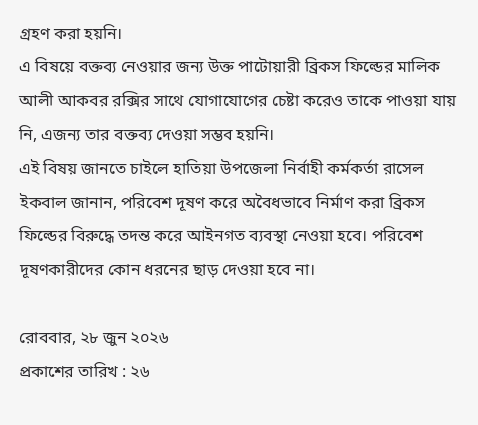গ্রহণ করা হয়নি।
এ বিষয়ে বক্তব্য নেওয়ার জন্য উক্ত পাটোয়ারী ব্রিকস ফিল্ডের মালিক আলী আকবর রক্সির সাথে যোগাযোগের চেষ্টা করেও তাকে পাওয়া যায় নি, এজন্য তার বক্তব্য দেওয়া সম্ভব হয়নি।
এই বিষয় জানতে চাইলে হাতিয়া উপজেলা নির্বাহী কর্মকর্তা রাসেল ইকবাল জানান, পরিবেশ দূষণ করে অবৈধভাবে নির্মাণ করা ব্রিকস ফিল্ডের বিরুদ্ধে তদন্ত করে আইনগত ব্যবস্থা নেওয়া হবে। পরিবেশ দূষণকারীদের কোন ধরনের ছাড় দেওয়া হবে না।

রোববার, ২৮ জুন ২০২৬
প্রকাশের তারিখ : ২৬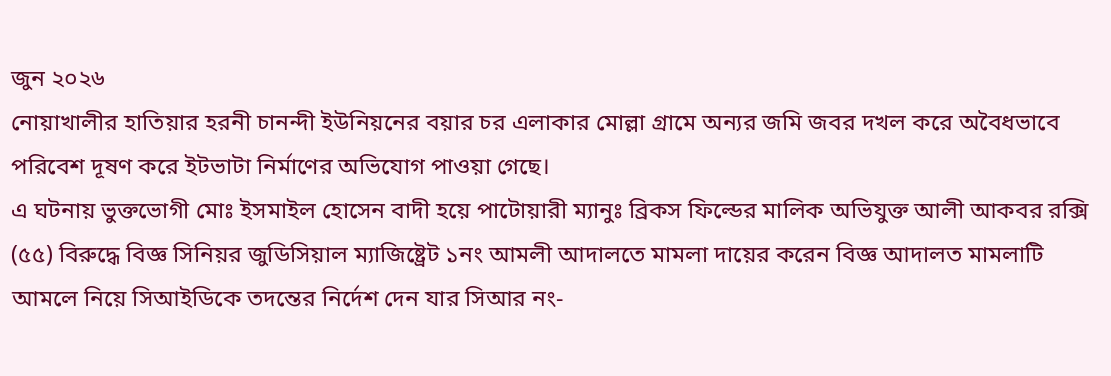জুন ২০২৬
নোয়াখালীর হাতিয়ার হরনী চানন্দী ইউনিয়নের বয়ার চর এলাকার মোল্লা গ্রামে অন্যর জমি জবর দখল করে অবৈধভাবে পরিবেশ দূষণ করে ইটভাটা নির্মাণের অভিযোগ পাওয়া গেছে।
এ ঘটনায় ভুক্তভোগী মোঃ ইসমাইল হোসেন বাদী হয়ে পাটোয়ারী ম্যানুঃ ব্রিকস ফিল্ডের মালিক অভিযুক্ত আলী আকবর রক্সি (৫৫) বিরুদ্ধে বিজ্ঞ সিনিয়র জুডিসিয়াল ম্যাজিষ্ট্রেট ১নং আমলী আদালতে মামলা দায়ের করেন বিজ্ঞ আদালত মামলাটি আমলে নিয়ে সিআইডিকে তদন্তের নির্দেশ দেন যার সিআর নং-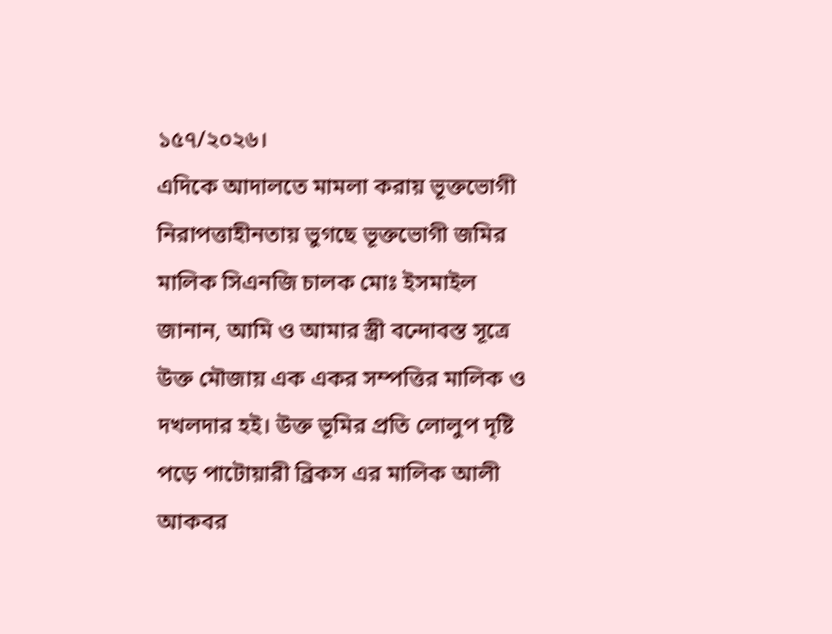১৫৭/২০২৬।
এদিকে আদালতে মামলা করায় ভূক্তভোগী নিরাপত্তাহীনতায় ভুগছে ভূক্তভোগী জমির মালিক সিএনজি চালক মোঃ ইসমাইল জানান, আমি ও আমার স্ত্রী বন্দোবস্ত সূত্রে উক্ত মৌজায় এক একর সম্পত্তির মালিক ও দখলদার হই। উক্ত ভূমির প্রতি লোলুপ দৃষ্টি পড়ে পাটোয়ারী ব্রিকস এর মালিক আলী আকবর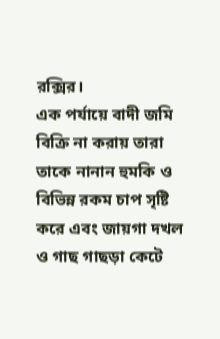রক্সির।
এক পর্যায়ে বাদী জমি বিক্রি না করায় তারা তাকে নানান হুমকি ও বিভিন্ন রকম চাপ সৃষ্টি করে এবং জায়গা দখল ও গাছ গাছড়া কেটে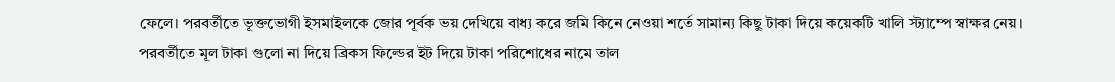ফেলে। পরবর্তীতে ভূক্তভোগী ইসমাইলকে জোর পূর্বক ভয় দেখিয়ে বাধ্য করে জমি কিনে নেওয়া শর্তে সামান্য কিছু টাকা দিয়ে কয়েকটি খালি স্ট্যাম্পে স্বাক্ষর নেয়।
পরবর্তীতে মূল টাকা গুলো না দিয়ে ব্রিকস ফিল্ডের ইট দিয়ে টাকা পরিশোধের নামে তাল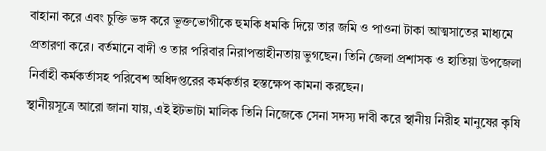বাহানা করে এবং চুক্তি ভঙ্গ করে ভূক্তভোগীকে হুমকি ধমকি দিয়ে তার জমি ও পাওনা টাকা আত্মসাতের মাধ্যমে প্রতারণা করে। বর্তমানে বাদী ও তার পরিবার নিরাপত্তাহীনতায় ভুগছেন। তিনি জেলা প্রশাসক ও হাতিয়া উপজেলা নির্বাহী কর্মকর্তাসহ পরিবেশ অধিদপ্তরের কর্মকর্তার হস্তক্ষেপ কামনা করছেন।
স্থানীয়সূত্রে আরো জানা যায়, এই ইটভাটা মালিক তিনি নিজেকে সেনা সদস্য দাবী করে স্থানীয় নিরীহ মানুষের কৃষি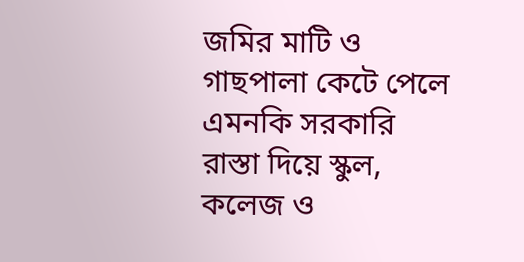জমির মাটি ও গাছপালা কেটে পেলে এমনকি সরকারি রাস্তা দিয়ে স্কুল, কলেজ ও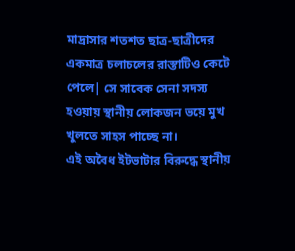মাদ্রাসার শতশত ছাত্র-ছাত্রীদের একমাত্র চলাচলের রাস্তাটিও কেটে পেলে| সে সাবেক সেনা সদস্য হওয়ায় স্থানীয় লোকজন ভয়ে মুখ খুলতে সাহস পাচ্ছে না।
এই অবৈধ ইটভাটার বিরুদ্ধে স্থানীয়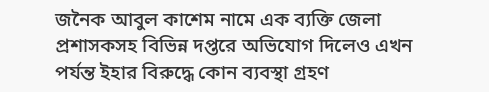জনৈক আবুল কাশেম নামে এক ব্যক্তি জেলা প্রশাসকসহ বিভিন্ন দপ্তরে অভিযোগ দিলেও এখন পর্যন্ত ইহার বিরুদ্ধে কোন ব্যবস্থা গ্রহণ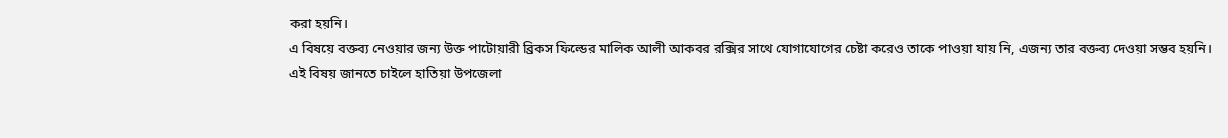করা হয়নি।
এ বিষয়ে বক্তব্য নেওয়ার জন্য উক্ত পাটোয়ারী ব্রিকস ফিল্ডের মালিক আলী আকবর রক্সির সাথে যোগাযোগের চেষ্টা করেও তাকে পাওয়া যায় নি, এজন্য তার বক্তব্য দেওয়া সম্ভব হয়নি।
এই বিষয় জানতে চাইলে হাতিয়া উপজেলা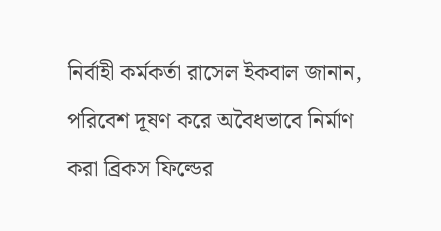নির্বাহী কর্মকর্তা রাসেল ইকবাল জানান, পরিবেশ দূষণ করে অবৈধভাবে নির্মাণ করা ব্রিকস ফিল্ডের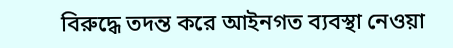বিরুদ্ধে তদন্ত করে আইনগত ব্যবস্থা নেওয়া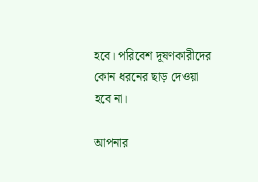হবে। পরিবেশ দূষণকারীদের কোন ধরনের ছাড় দেওয়া হবে না।

আপনার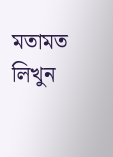মতামত লিখুন